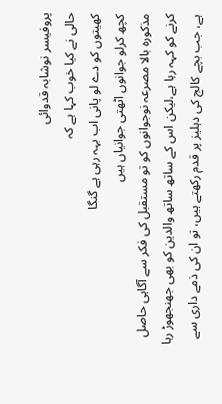پروفیسر نوشابہ قدوائی
حالی نے کیا خوب کہا ہے کہ
کھیتوں کو دے لو پانی اب بہہ رہی ہے گنگا
کچھ کرلو جوانوں اٹھتی جوانیاں ہیں
مذکورہ بالا مصرعہ نوجوانوں کو تو مستقبل کی فکر سے آگاہی حاصل کرنے کو کہہ رہا ہے،لیکن اس کے ساتھ ساتھ والدین کو بھی جھنجھوڑ رہا ہے، جب بچے کالج کی دہلیز پر قدم رکھتے ہیں، تو ان کی ذمے داری سے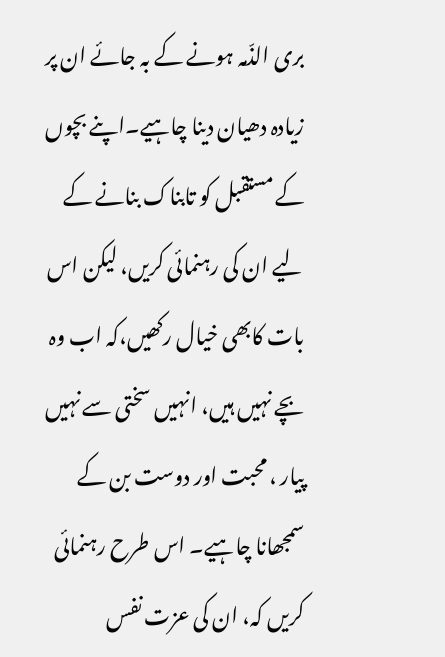بری الذّمہ ہونے کے بہ جائے ان پر زیادہ دھیان دینا چاہیے۔اپنے بچوں کے مستقبل کو تابناک بنانے کے لیے ان کی رہنمائی کریں، لیکن اس بات کابھی خیال رکھیں،کہ اب وہ بچے نہیں ہیں، انہیں سختی سے نہیں پیار ، محبت اور دوست بن کے سمجھانا چاہیے۔ اس طرح رہنمائی کریں کہ، ان کی عزت نفس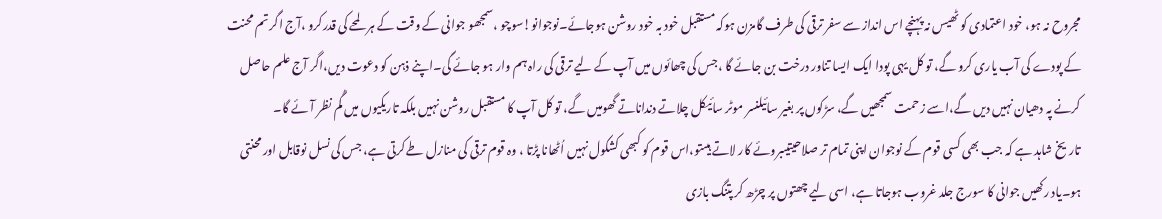مجروح نہ ہو، خود اعتمادی کو ٹھیس نہ پہنچے اس انداز سے سفر ترقی کی طرف گامزن ہوکہ مستقبل خود بہ خود روشن ہوجائے۔نوجوانو!سوچو ،سمجھو جوانی کے وقت کے ہر لمحے کی قدرکرو ،آج اگر تم محنت کے پودے کی آب یاری کرو گے، تو کل یہی پودا ایک ایسا تناور درخت بن جائے گا ،جس کی چھائوں میں آپ کے لیے ترقی کی راہ ہم وار ہو جائے گی۔اپنے ذہن کو دعوت دیں،اگر آج علم حاصل کرنے پہ دھیان نہیں دیں گے،اسے زحمت سمجھیں گے، سڑکوں پر بغیر سائیلنسر موٹر سائیکل چلاتے دنداناتے گھومیں گے، تو کل آپ کا مستقبل روشن نہیں بلکہ تاریکیوں میں گُم نظر آئے گا۔
تاریخ شاہد ہے کہ جب بھی کسی قوم کے نوجوان اپنی تمام تر صلاحیتیںبروئے کار لاتے ہیںتو،اس قوم کو کبھی کشکول نہیں اُٹھانا پڑتا ، وہ قوم ترقی کی منازل طے کرتی ہے، جس کی نسل نوقابل اور محنتی ہو۔یاد رکھیں جوانی کا سورج جلد غروب ہوجاتا ہے، اسی لیے چھتوں پر چڑھ کر پتنگ بازی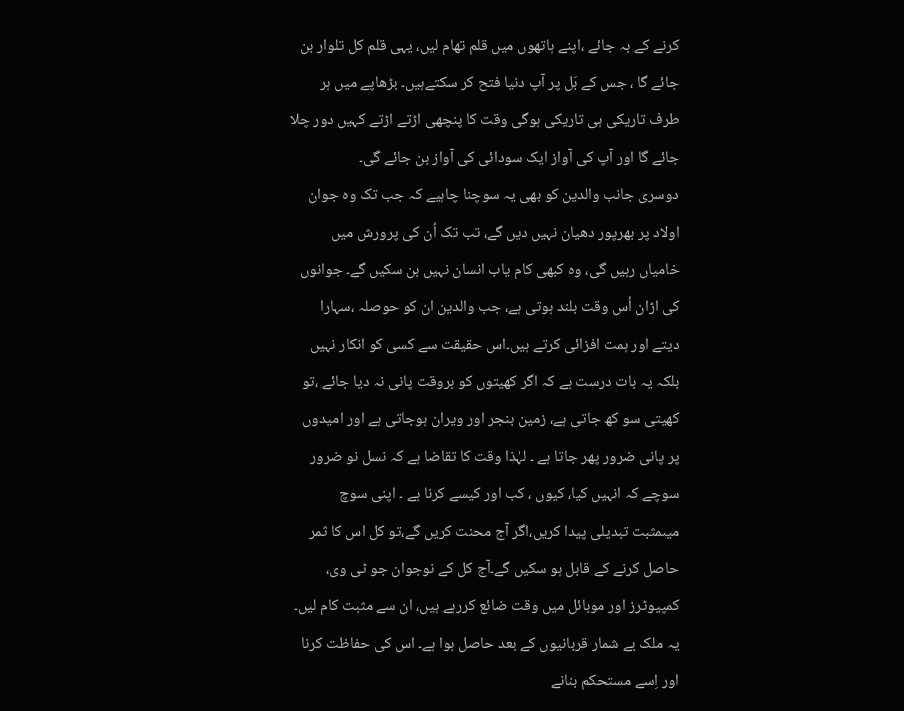کرنے کے بہ جائے ،اپنے ہاتھوں میں قلم تھام لیں، یہی قلم کل تلوار بن جائے گا ، جس کے بَل پر آپ دنیا فتح کر سکتےہیں۔ بڑھاپے میں ہر طرف تاریکی ہی تاریکی ہوگی وقت کا پنچھی اڑتے اڑتے کہیں دور چلا جائے گا اور آپ کی آواز ایک سودائی کی آواز بن جائے گی۔
دوسری جانب والدین کو بھی یہ سوچنا چاہیے کہ جب تک وہ جوان اولاد پر بھرپور دھیان نہیں دیں گے، تب تک اُن کی پرورش میں خامیاں رہیں گی، وہ کبھی کام یاب انسان نہیں بن سکیں گے۔ جوانوں کی اڑان اُس وقت بلند ہوتی ہے، جب والدین ان کو حوصلہ ،سہارا دیتے اور ہمت افزائی کرتے ہیں۔اس حقیقت سے کسی کو انکار نہیں بلکہ یہ بات درست ہے کہ اگر کھیتوں کو بروقت پانی نہ دیا جائے ،تو کھیتی سو کھ جاتی ہے، زمین بنجر اور ویران ہوجاتی ہے اور امیدوں پر پانی ضرور پھر جاتا ہے ۔ لہٰذا وقت کا تقاضا ہے کہ نسل نو ضرور سوچے کہ انہیں کیا، کیوں ، کب اور کیسے کرنا ہے ۔ اپنی سوچ میںمثبت تبدیلی پیدا کریں،اگر آج محنت کریں گے،تو کل اس کا ثمر حاصل کرنے کے قابل ہو سکیں گے۔آج کل کے نوجوان جو ٹی وی، کمپیوٹرز اور موبائل میں وقت ضائع کررہے ہیں، ان سے مثبت کام لیں۔ یہ ملک بے شمار قربانیوں کے بعد حاصل ہوا ہے۔ اس کی حفاظت کرنا اور اِسے مستحکم بنانے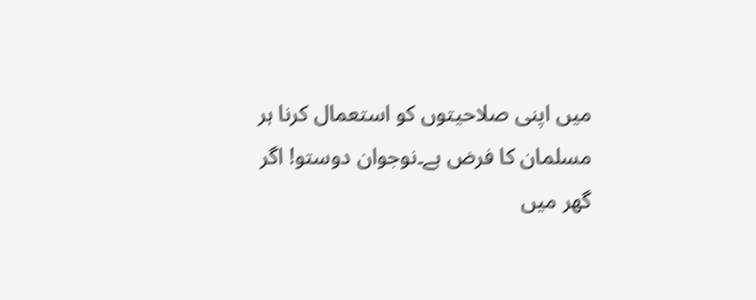میں اپنی صلاحیتوں کو استعمال کرنا ہر مسلمان کا فرض ہے۔نوجوان دوستو! اگر گھر میں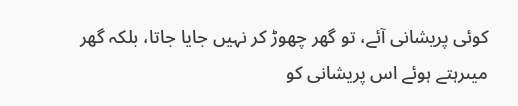کوئی پریشانی آئے، تو گھر چھوڑ کر نہیں جایا جاتا، بلکہ گھر میںرہتے ہوئے اس پریشانی کو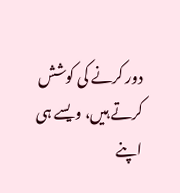دور کرنے کی کوشش کرتے ہیں، ویسے ہی اپنے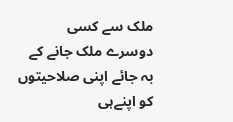ملک سے کسی دوسرے ملک جانے کے بہ جائے اپنی صلاحیتوں کو اپنےہی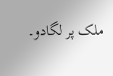ملک پر لگادو۔